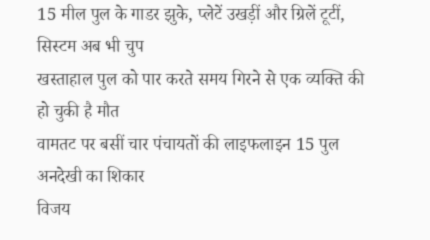15 मील पुल के गाडर झुके, प्लेटें उखड़ीं और ग्रिलें टूटीं, सिस्टम अब भी चुप
खस्ताहाल पुल को पार करते समय गिरने से एक व्यक्ति की हो चुकी है मौत
वामतट पर बसीं चार पंचायतों की लाइफलाइन 15 पुल अनदेखी का शिकार
विजय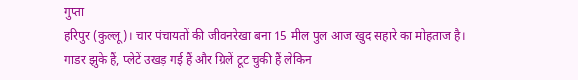गुप्ता
हरिपुर (कुल्लू)। चार पंचायतों की जीवनरेखा बना 15 मील पुल आज खुद सहारे का मोहताज है। गाडर झुके हैं, प्लेटें उखड़ गई हैं और ग्रिलें टूट चुकी हैं लेकिन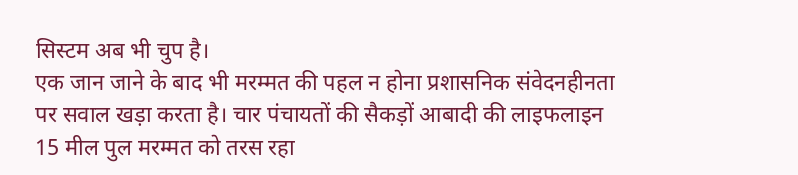सिस्टम अब भी चुप है।
एक जान जाने के बाद भी मरम्मत की पहल न होना प्रशासनिक संवेदनहीनता पर सवाल खड़ा करता है। चार पंचायतों की सैकड़ों आबादी की लाइफलाइन 15 मील पुल मरम्मत को तरस रहा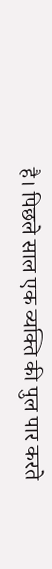है। पिछले साल एक व्यक्ति की पुल पार करते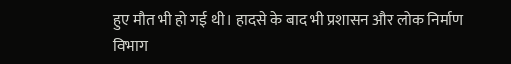हुए मौत भी हो गई थी। हादसे के बाद भी प्रशासन और लोक निर्माण विभाग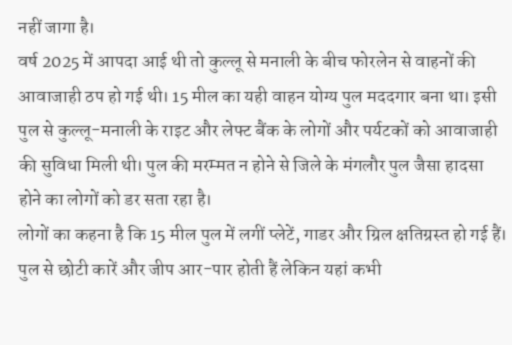नहीं जागा है।
वर्ष 2025 में आपदा आई थी तो कुल्लू से मनाली के बीच फोरलेन से वाहनों की आवाजाही ठप हो गई थी। 15 मील का यही वाहन योग्य पुल मददगार बना था। इसी पुल से कुल्लू-मनाली के राइट और लेफ्ट बैंक के लोगों और पर्यटकों को आवाजाही की सुविधा मिली थी। पुल की मरम्मत न होने से जिले के मंगलौर पुल जैसा हादसा होने का लोगों को डर सता रहा है।
लोगों का कहना है कि 15 मील पुल में लगीं प्लेटें, गाडर और ग्रिल क्षतिग्रस्त हो गई हैं। पुल से छोटी कारें और जीप आर-पार होती हैं लेकिन यहां कभी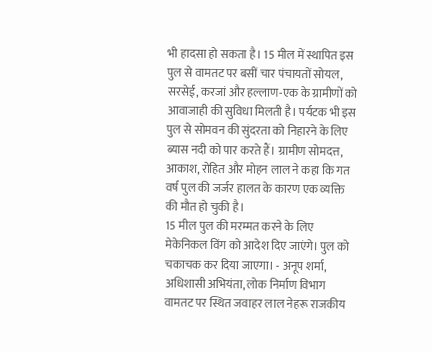भी हादसा हो सकता है। 15 मील में स्थापित इस पुल से वामतट पर बसीं चार पंचायतों सोयल, सरसेई, करजां और हल्लाण-एक के ग्रामीणों को आवाजाही की सुविधा मिलती है। पर्यटक भी इस पुल से सोमवन की सुंदरता को निहारने के लिए ब्यास नदी को पार करते हैं। ग्रामीण सोमदत्त, आकाश, रोहित और मोहन लाल ने कहा कि गत वर्ष पुल की जर्जर हालत के कारण एक व्यक्ति की मौत हो चुकी है।
15 मील पुल की मरम्मत करने के लिए मेकेनिकल विंग को आदेश दिए जाएंगे। पुल को चकाचक कर दिया जाएगा। - अनूप शर्मा, अधिशासी अभियंता, लोक निर्माण विभाग
वामतट पर स्थित जवाहर लाल नेहरू राजकीय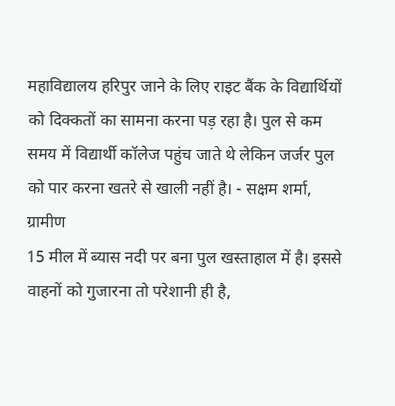महाविद्यालय हरिपुर जाने के लिए राइट बैंक के विद्यार्थियों को दिक्कतों का सामना करना पड़ रहा है। पुल से कम समय में विद्यार्थी कॉलेज पहुंच जाते थे लेकिन जर्जर पुल को पार करना खतरे से खाली नहीं है। - सक्षम शर्मा, ग्रामीण
15 मील में ब्यास नदी पर बना पुल खस्ताहाल में है। इससे वाहनों को गुजारना तो परेशानी ही है,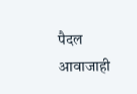पैदल आवाजाही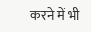करने में भी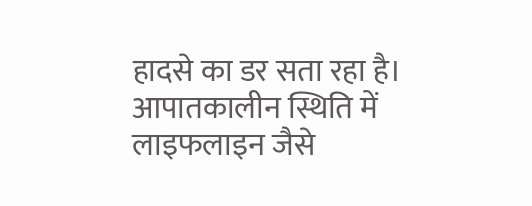हादसे का डर सता रहा है। आपातकालीन स्थिति में लाइफलाइन जैसे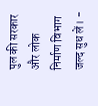पुल की सरकार और लोक निर्माण विभाग जल्द सुध लें। -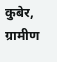कुबेर, ग्रामीण